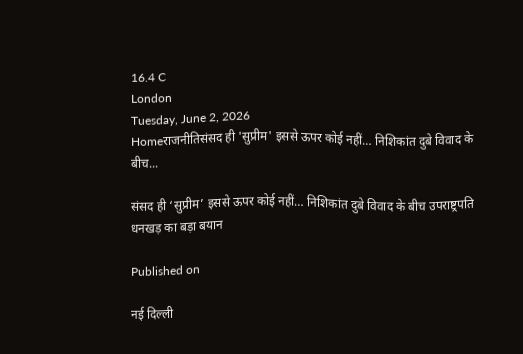16.4 C
London
Tuesday, June 2, 2026
Homeराजनीतिसंसद ही 'सुप्रीम' इससे ऊपर कोई नहीं… निशिकांत दुबे विवाद के बीच...

संसद ही ‘सुप्रीम’ इससे ऊपर कोई नहीं… निशिकांत दुबे विवाद के बीच उपराष्ट्रपति धनखड़ का बड़ा बयान

Published on

नई दिल्ली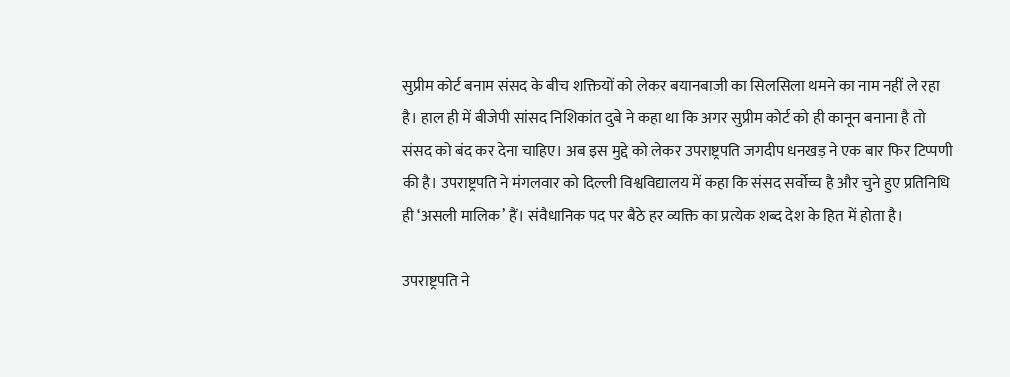सुप्रीम कोर्ट बनाम संसद के बीच शक्तियों को लेकर बयानबाजी का सिलसिला थमने का नाम नहीं ले रहा है। हाल ही में बीजेपी सांसद निशिकांत दुबे ने कहा था कि अगर सुप्रीम कोर्ट को ही कानून बनाना है तो संसद को बंद कर देना चाहिए। अब इस मुद्दे को लेकर उपराष्ट्रपति जगदीप धनखड़ ने एक बार फिर टिप्पणी की है। उपराष्ट्रपति ने मंगलवार को दिल्ली विश्वविद्यालय में कहा कि संसद सर्वोच्च है और चुने हुए प्रतिनिधि ही ‘असली मालिक’ हैं। संवैधानिक पद पर बैठे हर व्यक्ति का प्रत्येक शब्द देश के हित में होता है।

उपराष्ट्रपति ने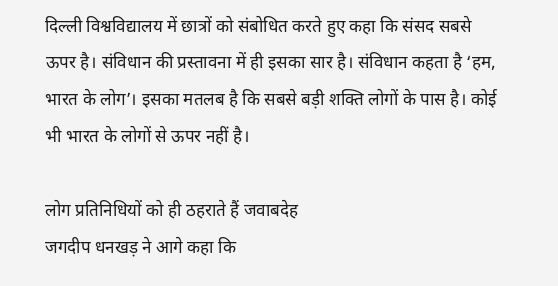दिल्ली विश्वविद्यालय में छात्रों को संबोधित करते हुए कहा कि संसद सबसे ऊपर है। संविधान की प्रस्तावना में ही इसका सार है। संविधान कहता है ‘हम, भारत के लोग’। इसका मतलब है कि सबसे बड़ी शक्ति लोगों के पास है। कोई भी भारत के लोगों से ऊपर नहीं है।

लोग प्रतिनिधियों को ही ठहराते हैं जवाबदेह
जगदीप धनखड़ ने आगे कहा कि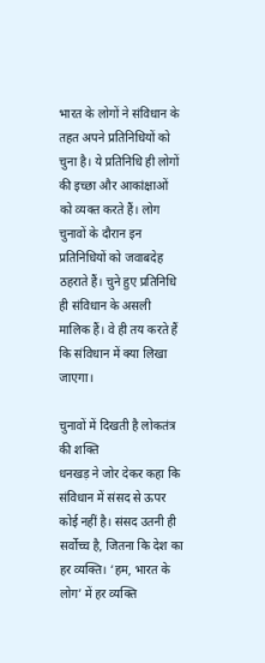भारत के लोगों ने संविधान के तहत अपने प्रतिनिधियों को चुना है। ये प्रतिनिधि ही लोगों की इच्छा और आकांक्षाओं को व्यक्त करते हैं। लोग चुनावों के दौरान इन प्रतिनिधियों को जवाबदेह ठहराते हैं। चुने हुए प्रतिनिधि ही संविधान के असली मालिक हैं। वे ही तय करते हैं कि संविधान में क्या लिखा जाएगा।

चुनावों में दिखती है लोकतंत्र की शक्ति
धनखड़ ने जोर देकर कहा कि संविधान में संसद से ऊपर कोई नहीं है। संसद उतनी ही सर्वोच्च है, जितना कि देश का हर व्यक्ति। ‘हम, भारत के लोग’ में हर व्यक्ति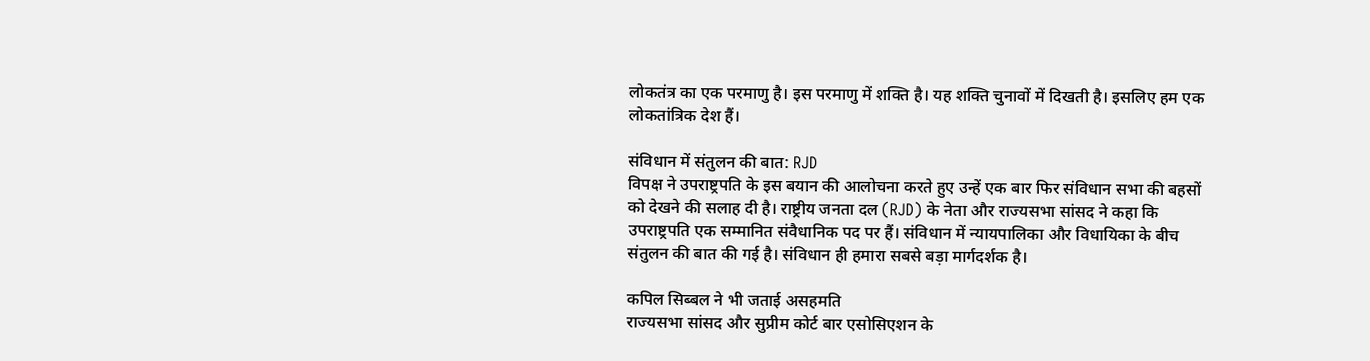लोकतंत्र का एक परमाणु है। इस परमाणु में शक्ति है। यह शक्ति चुनावों में दिखती है। इसलिए हम एक लोकतांत्रिक देश हैं।

संविधान में संतुलन की बात: RJD
विपक्ष ने उपराष्ट्रपति के इस बयान की आलोचना करते हुए उन्हें एक बार फिर संविधान सभा की बहसों को देखने की सलाह दी है। राष्ट्रीय जनता दल (RJD) के नेता और राज्यसभा सांसद ने कहा कि उपराष्ट्रपति एक सम्मानित संवैधानिक पद पर हैं। संविधान में न्यायपालिका और विधायिका के बीच संतुलन की बात की गई है। संविधान ही हमारा सबसे बड़ा मार्गदर्शक है।

कपिल सिब्बल ने भी जताई असहमति
राज्यसभा सांसद और सुप्रीम कोर्ट बार एसोसिएशन के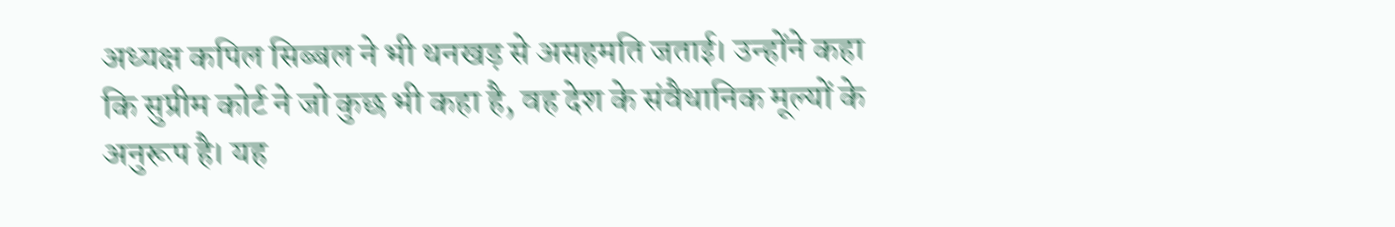अध्यक्ष कपिल सिब्बल ने भी धनखड़ से असहमति जताई। उन्होंने कहा कि सुप्रीम कोर्ट ने जो कुछ भी कहा है, वह देश के संवैधानिक मूल्यों के अनुरूप है। यह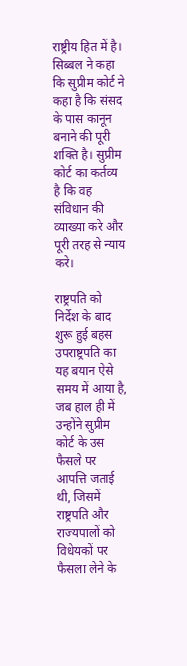राष्ट्रीय हित में है। सिब्बल ने कहा कि सुप्रीम कोर्ट ने कहा है कि संसद के पास कानून बनाने की पूरी शक्ति है। सुप्रीम कोर्ट का कर्तव्य है कि वह संविधान की व्याख्या करे और पूरी तरह से न्याय करे।

राष्ट्रपति को निर्देश के बाद शुरू हुई बहस
उपराष्ट्रपति का यह बयान ऐसे समय में आया है, जब हाल ही में उन्होंने सुप्रीम कोर्ट के उस फैसले पर आपत्ति जताई थी, जिसमें राष्ट्रपति और राज्यपालों को विधेयकों पर फैसला लेने के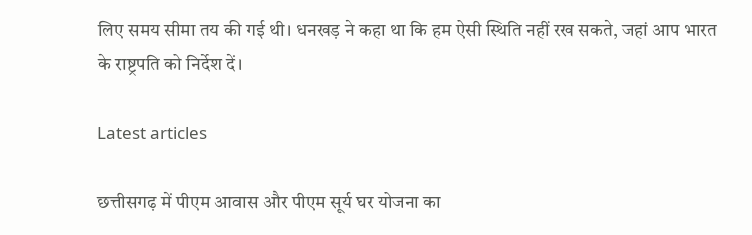लिए समय सीमा तय की गई थी। धनखड़ ने कहा था कि हम ऐसी स्थिति नहीं रख सकते, जहां आप भारत के राष्ट्रपति को निर्देश दें।

Latest articles

छत्तीसगढ़ में पीएम आवास और पीएम सूर्य घर योजना का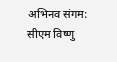अभिनव संगम: सीएम विष्णु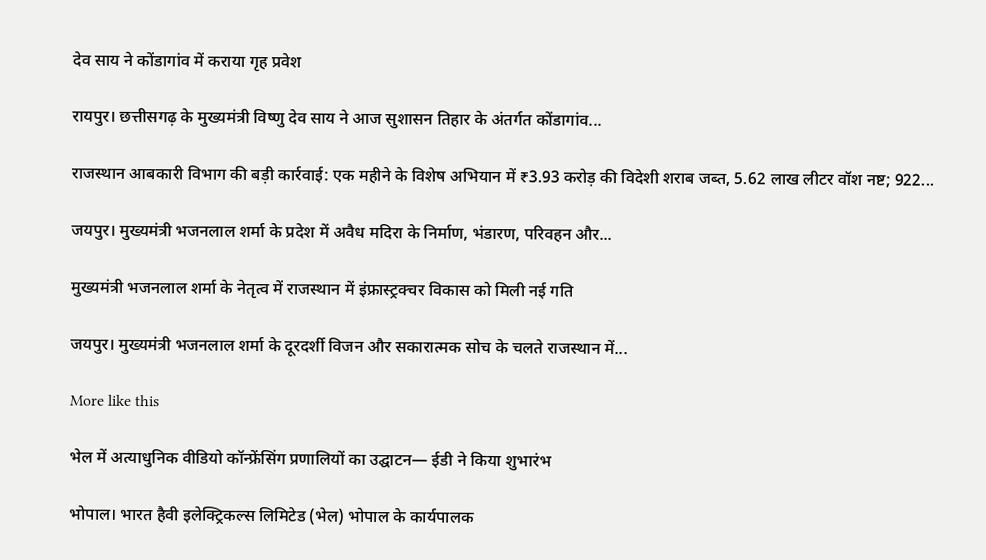देव साय ने कोंडागांव में कराया गृह प्रवेश

रायपुर। छत्तीसगढ़ के मुख्यमंत्री विष्णु देव साय ने आज सुशासन तिहार के अंतर्गत कोंडागांव...

राजस्थान आबकारी विभाग की बड़ी कार्रवाई: एक महीने के विशेष अभियान में ₹3.93 करोड़ की विदेशी शराब जब्त, 5.62 लाख लीटर वॉश नष्ट; 922...

जयपुर। मुख्यमंत्री भजनलाल शर्मा के प्रदेश में अवैध मदिरा के निर्माण, भंडारण, परिवहन और...

मुख्यमंत्री भजनलाल शर्मा के नेतृत्व में राजस्थान में इंफ्रास्ट्रक्चर विकास को मिली नई गति

जयपुर। मुख्यमंत्री भजनलाल शर्मा के दूरदर्शी विजन और सकारात्मक सोच के चलते राजस्थान में...

More like this

भेल में अत्याधुनिक वीडियो कॉन्फ्रेंसिंग प्रणालियों का उद्घाटन— ईडी ने किया शुभारंभ

भोपाल। भारत हैवी इलेक्ट्रिकल्स लिमिटेड (भेल) भोपाल के कार्यपालक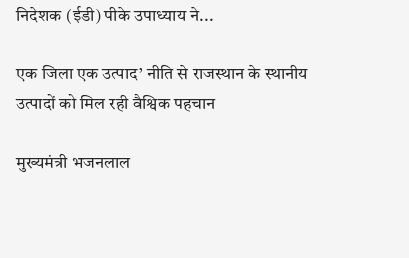निदेशक (ईडी) पीके उपाध्याय ने...

एक जिला एक उत्पाद’ नीति से राजस्थान के स्थानीय उत्पादों को मिल रही वैश्विक पहचान

मुख्यमंत्री भजनलाल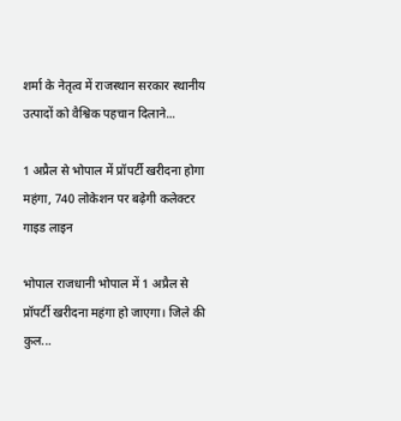शर्मा के नेतृत्व में राजस्थान सरकार स्थानीय उत्पादों को वैश्विक पहचान दिलाने...

1 अप्रैल से भोपाल में प्रॉपर्टी खरीदना होगा महंगा, 740 लोकेशन पर बढ़ेगी कलेक्टर गाइड लाइन

भोपाल राजधानी भोपाल में 1 अप्रैल से प्रॉपर्टी खरीदना महंगा हो जाएगा। जिले की कुल...